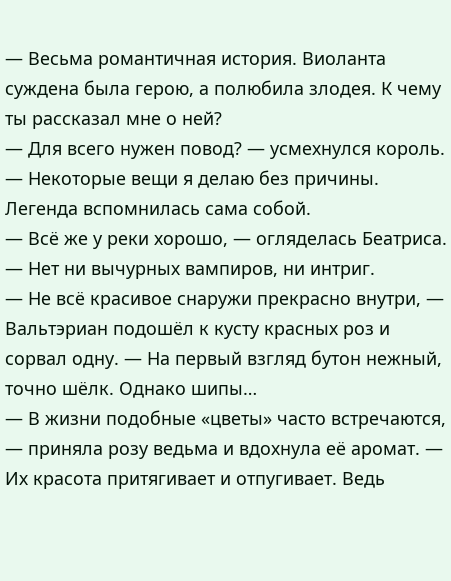— Весьма романтичная история. Виоланта суждена была герою, а полюбила злодея. К чему ты рассказал мне о ней?
— Для всего нужен повод? — усмехнулся король. — Некоторые вещи я делаю без причины. Легенда вспомнилась сама собой.
— Всё же у реки хорошо, — огляделась Беатриса. — Нет ни вычурных вампиров, ни интриг.
— Не всё красивое снаружи прекрасно внутри, — Вальтэриан подошёл к кусту красных роз и сорвал одну. — На первый взгляд бутон нежный, точно шёлк. Однако шипы…
— В жизни подобные «цветы» часто встречаются, — приняла розу ведьма и вдохнула её аромат. — Их красота притягивает и отпугивает. Ведь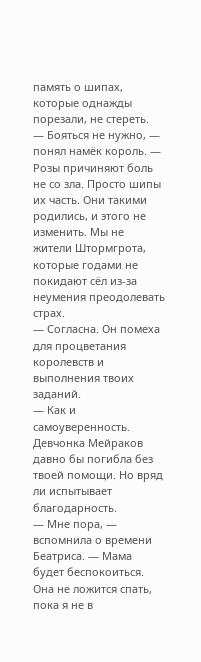память о шипах, которые однажды порезали, не стереть.
— Бояться не нужно, — понял намёк король. — Розы причиняют боль не со зла. Просто шипы их часть. Они такими родились, и этого не изменить. Мы не жители Штормгрота, которые годами не покидают сёл из-за неумения преодолевать страх.
— Согласна. Он помеха для процветания королевств и выполнения твоих заданий.
— Как и самоуверенность. Девчонка Мейраков давно бы погибла без твоей помощи. Но вряд ли испытывает благодарность.
— Мне пора, — вспомнила о времени Беатриса. — Мама будет беспокоиться. Она не ложится спать, пока я не в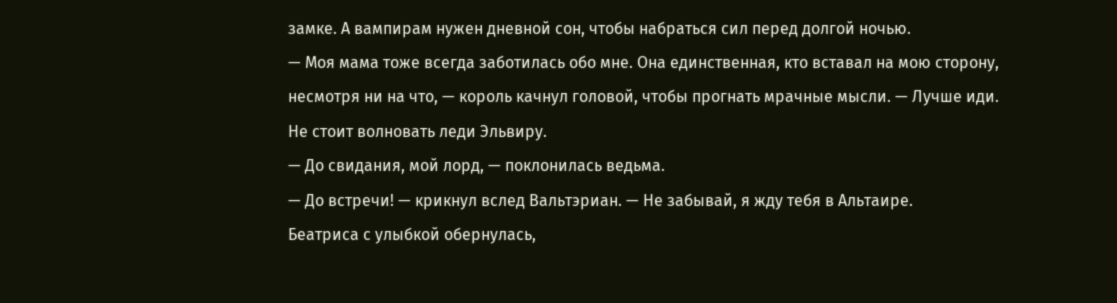замке. А вампирам нужен дневной сон, чтобы набраться сил перед долгой ночью.
— Моя мама тоже всегда заботилась обо мне. Она единственная, кто вставал на мою сторону, несмотря ни на что, — король качнул головой, чтобы прогнать мрачные мысли. — Лучше иди. Не стоит волновать леди Эльвиру.
— До свидания, мой лорд, — поклонилась ведьма.
— До встречи! — крикнул вслед Вальтэриан. — Не забывай, я жду тебя в Альтаире.
Беатриса с улыбкой обернулась,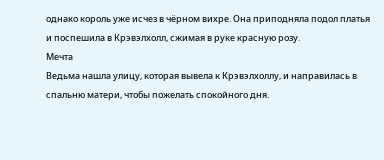однако король уже исчез в чёрном вихре. Она приподняла подол платья и поспешила в Крэвэлхолл, сжимая в руке красную розу.
Мечта
Ведьма нашла улицу, которая вывела к Крэвэлхоллу, и направилась в спальню матери, чтобы пожелать спокойного дня.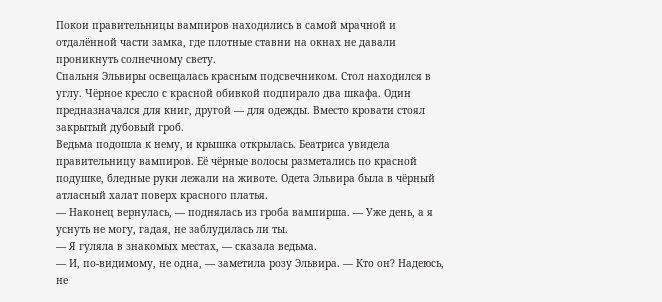Покои правительницы вампиров находились в самой мрачной и отдалённой части замка, где плотные ставни на окнах не давали проникнуть солнечному свету.
Спальня Эльвиры освещалась красным подсвечником. Стол находился в углу. Чёрное кресло с красной обивкой подпирало два шкафа. Один предназначался для книг, другой — для одежды. Вместо кровати стоял закрытый дубовый гроб.
Ведьма подошла к нему, и крышка открылась. Беатриса увидела правительницу вампиров. Её чёрные волосы разметались по красной подушке, бледные руки лежали на животе. Одета Эльвира была в чёрный атласный халат поверх красного платья.
— Наконец вернулась, — поднялась из гроба вампирша. — Уже день, а я уснуть не могу, гадая, не заблудилась ли ты.
— Я гуляла в знакомых местах, — сказала ведьма.
— И, по-видимому, не одна, — заметила розу Эльвира. — Кто он? Надеюсь, не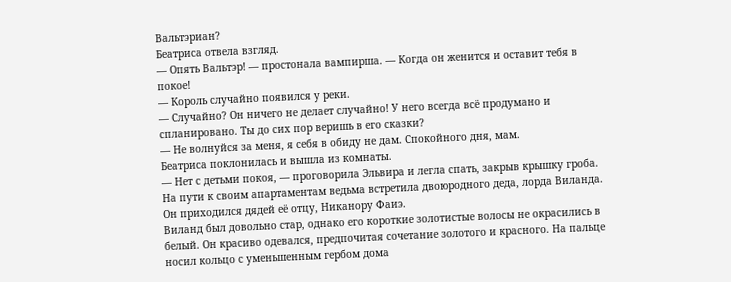Вальтэриан?
Беатриса отвела взгляд.
— Опять Вальтэр! — простонала вампирша. — Когда он женится и оставит тебя в покое!
— Король случайно появился у реки.
— Случайно? Он ничего не делает случайно! У него всегда всё продумано и спланировано. Ты до сих пор веришь в его сказки?
— Не волнуйся за меня, я себя в обиду не дам. Спокойного дня, мам.
Беатриса поклонилась и вышла из комнаты.
— Нет с детьми покоя, — проговорила Эльвира и легла спать, закрыв крышку гроба.
На пути к своим апартаментам ведьма встретила двоюродного деда, лорда Виланда. Он приходился дядей её отцу, Никанору Фаиэ.
Виланд был довольно стар, однако его короткие золотистые волосы не окрасились в белый. Он красиво одевался, предпочитая сочетание золотого и красного. На пальце носил кольцо с уменьшенным гербом дома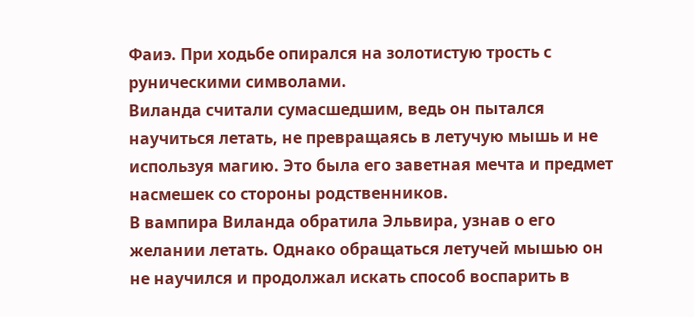Фаиэ. При ходьбе опирался на золотистую трость с руническими символами.
Виланда считали сумасшедшим, ведь он пытался научиться летать, не превращаясь в летучую мышь и не используя магию. Это была его заветная мечта и предмет насмешек со стороны родственников.
В вампира Виланда обратила Эльвира, узнав о его желании летать. Однако обращаться летучей мышью он не научился и продолжал искать способ воспарить в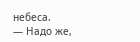небеса.
— Надо же,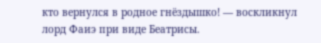кто вернулся в родное гнёздышко! — воскликнул лорд Фаиэ при виде Беатрисы.